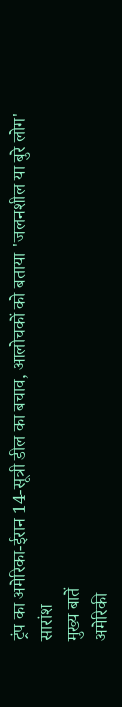ट्रंप का अमेरिका-ईरान 14-सूत्री डील का बचाव, आलोचकों को बताया 'जलनशील या बुरे लोग'
सारांश
मुख्य बातें
अमेरिकी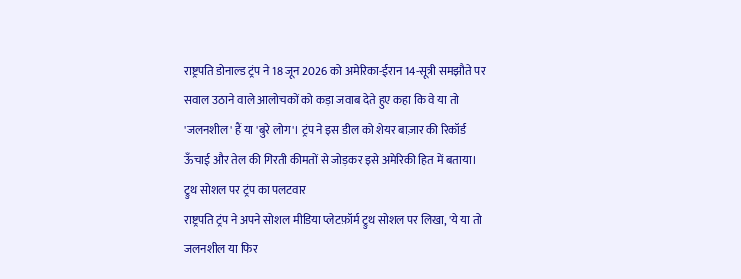राष्ट्रपति डोनाल्ड ट्रंप ने 18 जून 2026 को अमेरिका-ईरान 14-सूत्री समझौते पर सवाल उठाने वाले आलोचकों को कड़ा जवाब देते हुए कहा कि वे या तो 'जलनशील' हैं या 'बुरे लोग'। ट्रंप ने इस डील को शेयर बाज़ार की रिकॉर्ड ऊँचाई और तेल की गिरती कीमतों से जोड़कर इसे अमेरिकी हित में बताया।
ट्रुथ सोशल पर ट्रंप का पलटवार
राष्ट्रपति ट्रंप ने अपने सोशल मीडिया प्लेटफ़ॉर्म ट्रुथ सोशल पर लिखा, 'ये या तो जलनशील या फिर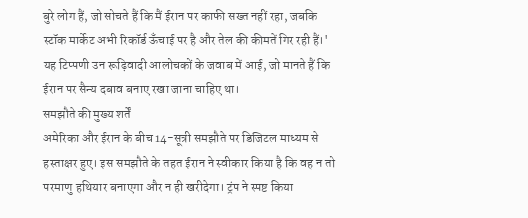बुरे लोग हैं, जो सोचते हैं कि मैं ईरान पर काफी सख्त नहीं रहा, जबकि स्टॉक मार्केट अभी रिकॉर्ड ऊँचाई पर है और तेल की कीमतें गिर रही हैं।' यह टिप्पणी उन रूढ़िवादी आलोचकों के जवाब में आई, जो मानते हैं कि ईरान पर सैन्य दबाव बनाए रखा जाना चाहिए था।
समझौते की मुख्य शर्तें
अमेरिका और ईरान के बीच 14-सूत्री समझौते पर डिजिटल माध्यम से हस्ताक्षर हुए। इस समझौते के तहत ईरान ने स्वीकार किया है कि वह न तो परमाणु हथियार बनाएगा और न ही खरीदेगा। ट्रंप ने स्पष्ट किया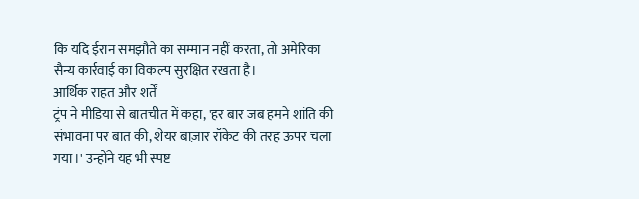कि यदि ईरान समझौते का सम्मान नहीं करता, तो अमेरिका सैन्य कार्रवाई का विकल्प सुरक्षित रखता है।
आर्थिक राहत और शर्तें
ट्रंप ने मीडिया से बातचीत में कहा, 'हर बार जब हमने शांति की संभावना पर बात की, शेयर बाज़ार रॉकेट की तरह ऊपर चला गया।' उन्होंने यह भी स्पष्ट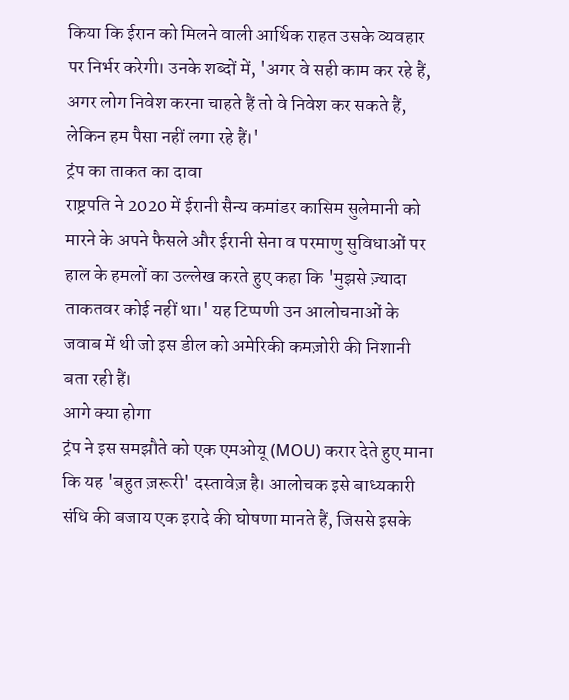किया कि ईरान को मिलने वाली आर्थिक राहत उसके व्यवहार पर निर्भर करेगी। उनके शब्दों में, 'अगर वे सही काम कर रहे हैं, अगर लोग निवेश करना चाहते हैं तो वे निवेश कर सकते हैं, लेकिन हम पैसा नहीं लगा रहे हैं।'
ट्रंप का ताकत का दावा
राष्ट्रपति ने 2020 में ईरानी सैन्य कमांडर कासिम सुलेमानी को मारने के अपने फैसले और ईरानी सेना व परमाणु सुविधाओं पर हाल के हमलों का उल्लेख करते हुए कहा कि 'मुझसे ज़्यादा ताकतवर कोई नहीं था।' यह टिप्पणी उन आलोचनाओं के जवाब में थी जो इस डील को अमेरिकी कमज़ोरी की निशानी बता रही हैं।
आगे क्या होगा
ट्रंप ने इस समझौते को एक एमओयू (MOU) करार देते हुए माना कि यह 'बहुत ज़रूरी' दस्तावेज़ है। आलोचक इसे बाध्यकारी संधि की बजाय एक इरादे की घोषणा मानते हैं, जिससे इसके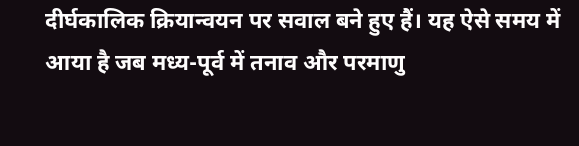दीर्घकालिक क्रियान्वयन पर सवाल बने हुए हैं। यह ऐसे समय में आया है जब मध्य-पूर्व में तनाव और परमाणु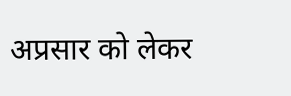अप्रसार को लेकर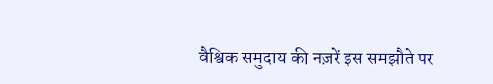वैश्विक समुदाय की नज़रें इस समझौते पर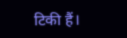टिकी हैं।